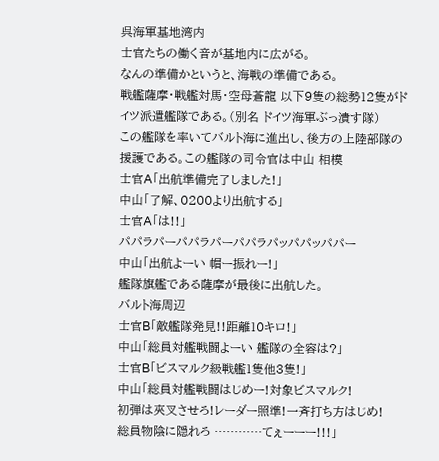呉海軍基地湾内
士官たちの働く音が基地内に広がる。
なんの準備かというと、海戦の準備である。
戦艦薩摩・戦艦対馬・空母蒼龍 以下9隻の総勢12隻がドイツ派遣艦隊である。(別名 ドイツ海軍ぶっ潰す隊)
この艦隊を率いてバルト海に進出し、後方の上陸部隊の援護である。この艦隊の司令官は中山 相模
士官A「出航準備完了しました!」
中山「了解、0200より出航する」
士官A「は!!」
パパラパーパパラパーパパラパッパパッパパー
中山「出航よーい 帽ー振れー!」
艦隊旗艦である薩摩が最後に出航した。
バルト海周辺
士官B「敵艦隊発見!!距離10キロ!」
中山「総員対艦戦闘よーい 艦隊の全容は?」
士官B「ビスマルク級戦艦1隻他3隻!」
中山「総員対艦戦闘はじめー!対象ビスマルク!
初弾は夾叉させろ!レーダー照準!一斉打ち方はじめ!
総員物陰に隠れろ …………てぇーーー!!!」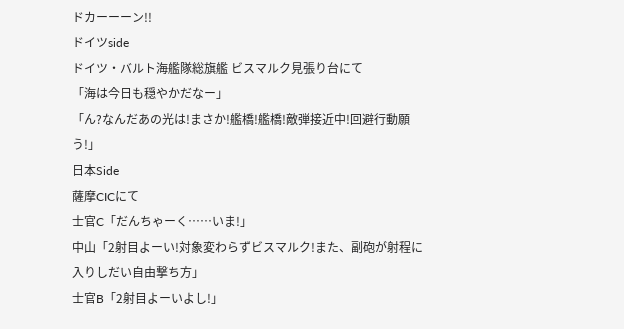ドカーーーン!!
ドイツside
ドイツ・バルト海艦隊総旗艦 ビスマルク見張り台にて
「海は今日も穏やかだなー」
「ん?なんだあの光は!まさか!艦橋!艦橋!敵弾接近中!回避行動願う!」
日本Side
薩摩CICにて
士官C「だんちゃーく……いま!」
中山「2射目よーい!対象変わらずビスマルク!また、副砲が射程に入りしだい自由撃ち方」
士官B「2射目よーいよし!」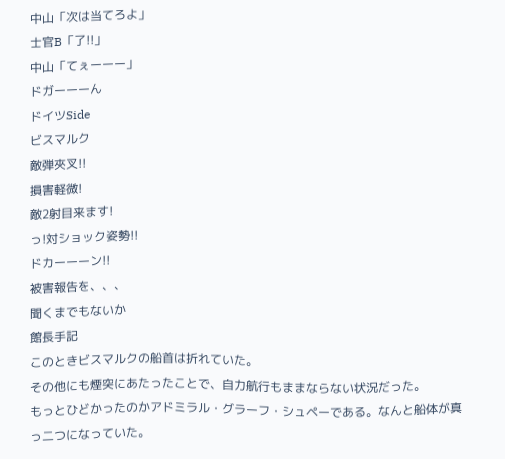中山「次は当てろよ」
士官B「了!!」
中山「てぇーーー」
ドガーーーん
ドイツSide
ビスマルク
敵弾夾叉!!
損害軽微!
敵2射目来ます!
っ!対ショック姿勢!!
ドカーーーン!!
被害報告を、、、
聞くまでもないか
館長手記
このときビスマルクの船首は折れていた。
その他にも煙突にあたったことで、自力航行もままならない状況だった。
もっとひどかったのかアドミラル・グラーフ・シュペーである。なんと船体が真っ二つになっていた。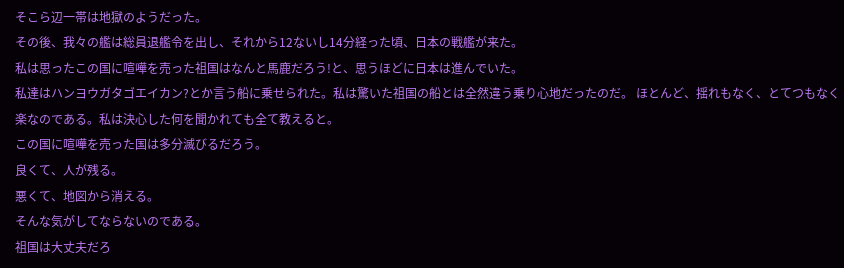そこら辺一帯は地獄のようだった。
その後、我々の艦は総員退艦令を出し、それから12ないし14分経った頃、日本の戦艦が来た。
私は思ったこの国に喧嘩を売った祖国はなんと馬鹿だろう!と、思うほどに日本は進んでいた。
私達はハンヨウガタゴエイカン?とか言う船に乗せられた。私は驚いた祖国の船とは全然違う乗り心地だったのだ。 ほとんど、揺れもなく、とてつもなく楽なのである。私は決心した何を聞かれても全て教えると。
この国に喧嘩を売った国は多分滅びるだろう。
良くて、人が残る。
悪くて、地図から消える。
そんな気がしてならないのである。
祖国は大丈夫だろ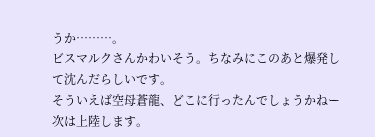うか………。
ビスマルクさんかわいそう。ちなみにこのあと爆発して沈んだらしいです。
そういえば空母蒼龍、どこに行ったんでしょうかねー
次は上陸します。